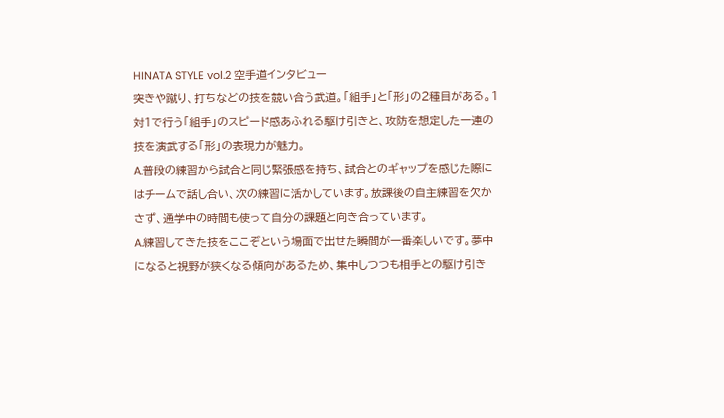HINATA STYLE vol.2 空手道インタビュー
突きや蹴り、打ちなどの技を競い合う武道。「組手」と「形」の2種目がある。1対1で行う「組手」のスピード感あふれる駆け引きと、攻防を想定した一連の技を演武する「形」の表現力が魅力。
A.普段の練習から試合と同じ緊張感を持ち、試合とのギャップを感じた際にはチームで話し合い、次の練習に活かしています。放課後の自主練習を欠かさず、通学中の時間も使って自分の課題と向き合っています。
A.練習してきた技をここぞという場面で出せた瞬間が一番楽しいです。夢中になると視野が狭くなる傾向があるため、集中しつつも相手との駆け引き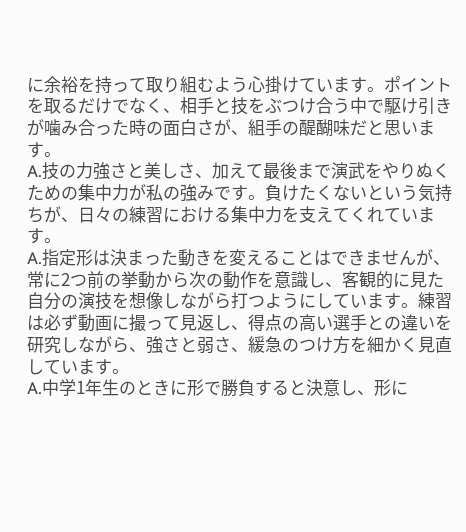に余裕を持って取り組むよう心掛けています。ポイントを取るだけでなく、相手と技をぶつけ合う中で駆け引きが噛み合った時の面白さが、組手の醍醐味だと思います。
A.技の力強さと美しさ、加えて最後まで演武をやりぬくための集中力が私の強みです。負けたくないという気持ちが、日々の練習における集中力を支えてくれています。
A.指定形は決まった動きを変えることはできませんが、常に2つ前の挙動から次の動作を意識し、客観的に見た自分の演技を想像しながら打つようにしています。練習は必ず動画に撮って見返し、得点の高い選手との違いを研究しながら、強さと弱さ、緩急のつけ方を細かく見直しています。
A.中学1年生のときに形で勝負すると決意し、形に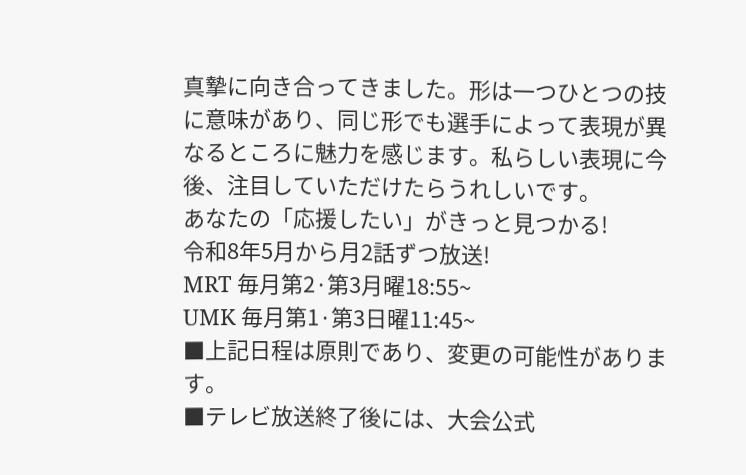真摯に向き合ってきました。形は一つひとつの技に意味があり、同じ形でも選手によって表現が異なるところに魅力を感じます。私らしい表現に今後、注目していただけたらうれしいです。
あなたの「応援したい」がきっと見つかる!
令和8年5月から月2話ずつ放送!
MRT 毎月第2·第3月曜18:55~
UMK 毎月第1·第3日曜11:45~
■上記日程は原則であり、変更の可能性があります。
■テレビ放送終了後には、大会公式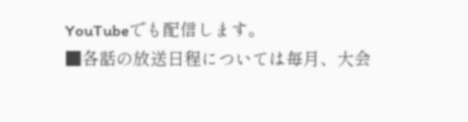YouTubeでも配信します。
■各話の放送日程については毎月、大会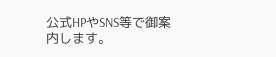公式HPやSNS等で御案内します。